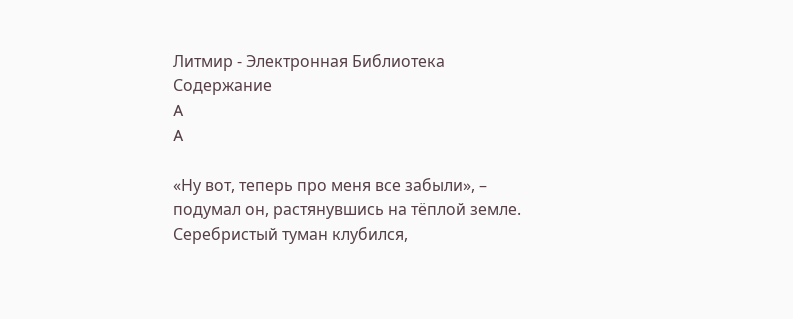Литмир - Электронная Библиотека
Содержание
A
A

«Ну вот, теперь про меня все забыли», – подумал он, растянувшись на тёплой земле. Серебристый туман клубился,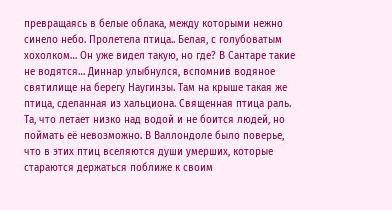превращаясь в белые облака, между которыми нежно синело небо. Пролетела птица.. Белая, с голубоватым хохолком… Он уже видел такую, но где? В Сантаре такие не водятся… Диннар улыбнулся, вспомнив водяное святилище на берегу Наугинзы. Там на крыше такая же птица, сделанная из хальциона. Священная птица раль. Та, что летает низко над водой и не боится людей, но поймать её невозможно. В Валлондоле было поверье, что в этих птиц вселяются души умерших, которые стараются держаться поближе к своим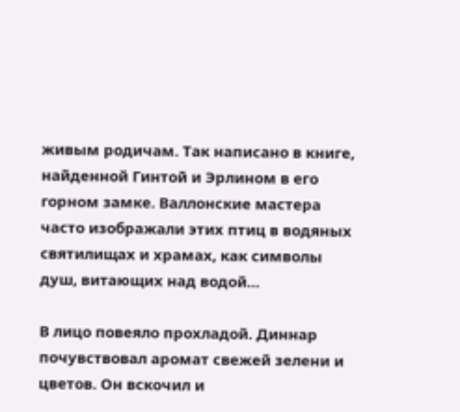живым родичам. Так написано в книге, найденной Гинтой и Эрлином в его горном замке. Валлонские мастера часто изображали этих птиц в водяных святилищах и храмах, как символы душ, витающих над водой…

В лицо повеяло прохладой. Диннар почувствовал аромат свежей зелени и цветов. Он вскочил и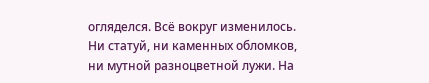огляделся. Всё вокруг изменилось. Ни статуй, ни каменных обломков, ни мутной разноцветной лужи. На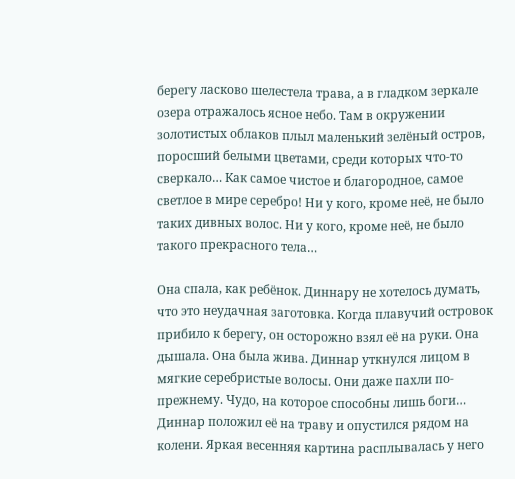берегу ласково шелестела трава, а в гладком зеркале озера отражалось ясное небо. Там в окружении золотистых облаков плыл маленький зелёный остров, поросший белыми цветами, среди которых что-то сверкало… Как самое чистое и благородное, самое светлое в мире серебро! Ни у кого, кроме неё, не было таких дивных волос. Ни у кого, кроме неё, не было такого прекрасного тела…

Она спала, как ребёнок. Диннару не хотелось думать, что это неудачная заготовка. Когда плавучий островок прибило к берегу, он осторожно взял её на руки. Она дышала. Она была жива. Диннар уткнулся лицом в мягкие серебристые волосы. Они даже пахли по-прежнему. Чудо, на которое способны лишь боги… Диннар положил её на траву и опустился рядом на колени. Яркая весенняя картина расплывалась у него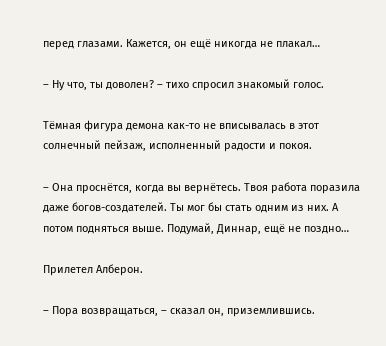перед глазами. Кажется, он ещё никогда не плакал…

– Ну что, ты доволен? – тихо спросил знакомый голос.

Тёмная фигура демона как-то не вписывалась в этот солнечный пейзаж, исполненный радости и покоя.

– Она проснётся, когда вы вернётесь. Твоя работа поразила даже богов-создателей. Ты мог бы стать одним из них. А потом подняться выше. Подумай, Диннар, ещё не поздно…

Прилетел Алберон.

– Пора возвращаться, – сказал он, приземлившись.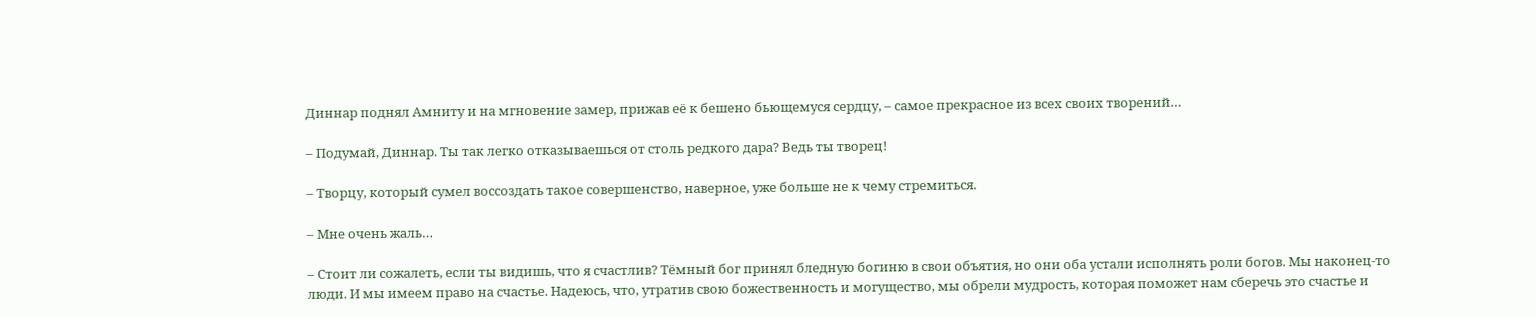Диннар поднял Амниту и на мгновение замер, прижав её к бешено бьющемуся сердцу, – самое прекрасное из всех своих творений…

– Подумай, Диннар. Ты так легко отказываешься от столь редкого дара? Ведь ты творец!

– Творцу, который сумел воссоздать такое совершенство, наверное, уже больше не к чему стремиться.

– Мне очень жаль…

– Стоит ли сожалеть, если ты видишь, что я счастлив? Тёмный бог принял бледную богиню в свои объятия, но они оба устали исполнять роли богов. Мы наконец-то люди. И мы имеем право на счастье. Надеюсь, что, утратив свою божественность и могущество, мы обрели мудрость, которая поможет нам сберечь это счастье и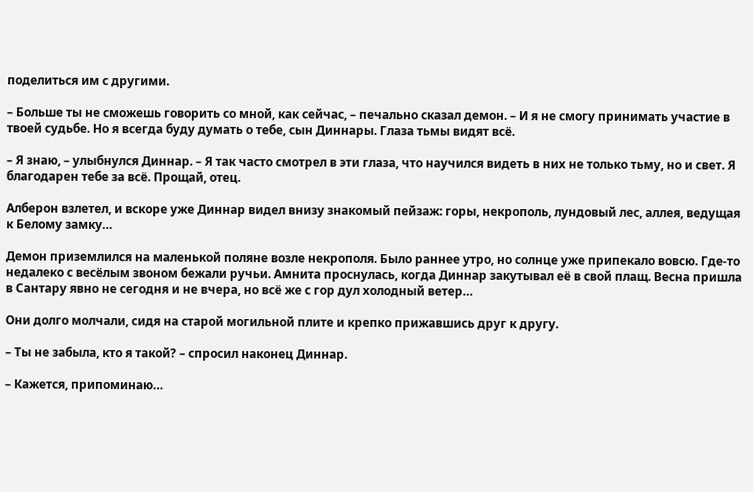поделиться им с другими.

– Больше ты не сможешь говорить со мной, как сейчас, – печально сказал демон. – И я не смогу принимать участие в твоей судьбе. Но я всегда буду думать о тебе, сын Диннары. Глаза тьмы видят всё.

– Я знаю, – улыбнулся Диннар. – Я так часто смотрел в эти глаза, что научился видеть в них не только тьму, но и свет. Я благодарен тебе за всё. Прощай, отец.

Алберон взлетел, и вскоре уже Диннар видел внизу знакомый пейзаж: горы, некрополь, лундовый лес, аллея, ведущая к Белому замку…

Демон приземлился на маленькой поляне возле некрополя. Было раннее утро, но солнце уже припекало вовсю. Где-то недалеко с весёлым звоном бежали ручьи. Амнита проснулась, когда Диннар закутывал её в свой плащ. Весна пришла в Сантару явно не сегодня и не вчера, но всё же с гор дул холодный ветер…

Они долго молчали, сидя на старой могильной плите и крепко прижавшись друг к другу.

– Ты не забыла, кто я такой? – спросил наконец Диннар.

– Кажется, припоминаю…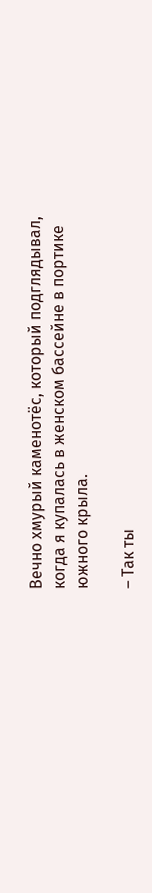Вечно хмурый каменотёс, который подглядывал, когда я купалась в женском бассейне в портике южного крыла.

– Так ты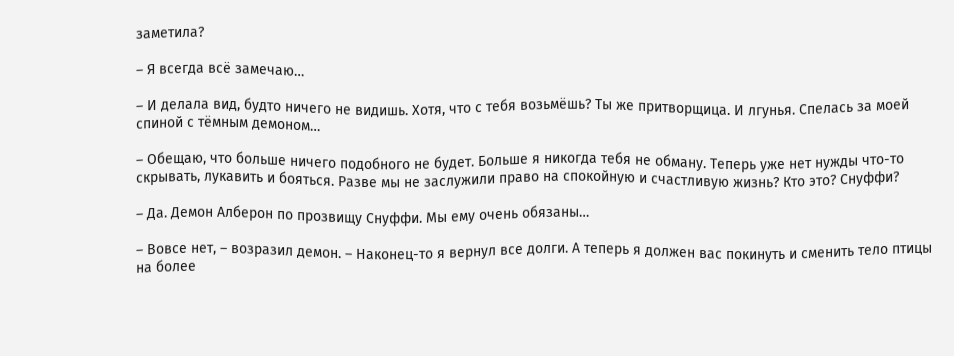заметила?

– Я всегда всё замечаю…

– И делала вид, будто ничего не видишь. Хотя, что с тебя возьмёшь? Ты же притворщица. И лгунья. Спелась за моей спиной с тёмным демоном…

– Обещаю, что больше ничего подобного не будет. Больше я никогда тебя не обману. Теперь уже нет нужды что-то скрывать, лукавить и бояться. Разве мы не заслужили право на спокойную и счастливую жизнь? Кто это? Снуффи?

– Да. Демон Алберон по прозвищу Снуффи. Мы ему очень обязаны…

– Вовсе нет, – возразил демон. – Наконец-то я вернул все долги. А теперь я должен вас покинуть и сменить тело птицы на более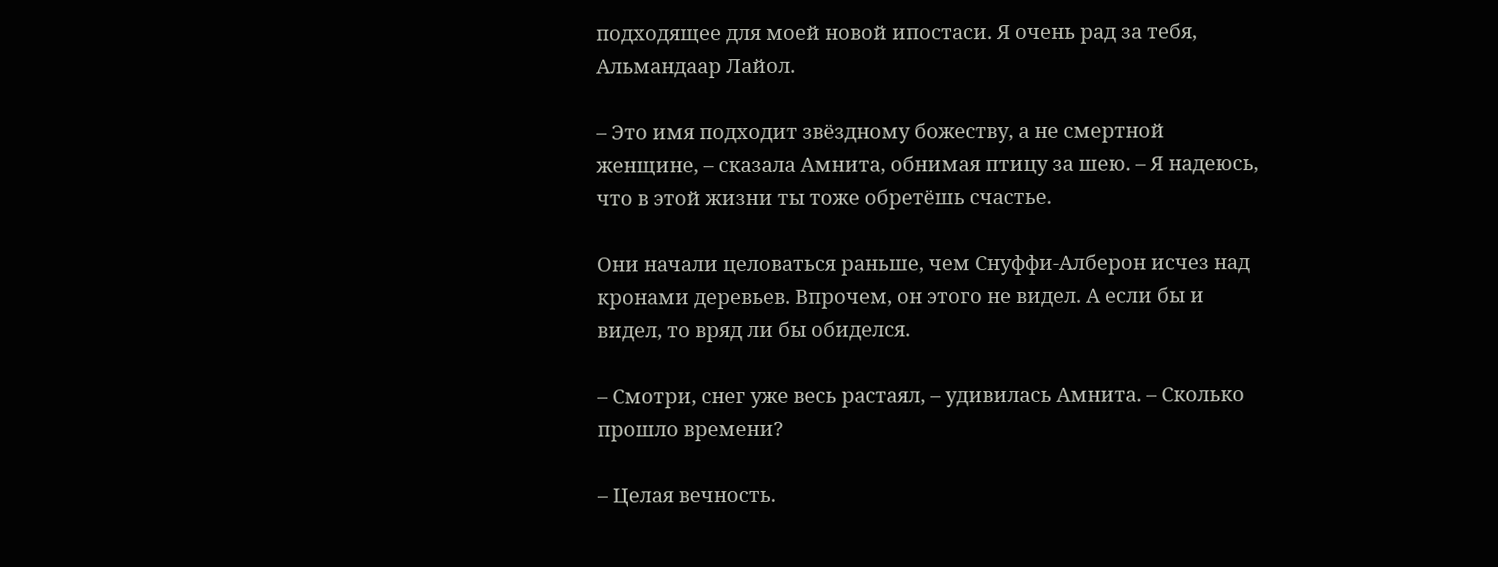подходящее для моей новой ипостаси. Я очень рад за тебя, Альмандаар Лайол.

– Это имя подходит звёздному божеству, а не смертной женщине, – сказала Амнита, обнимая птицу за шею. – Я надеюсь, что в этой жизни ты тоже обретёшь счастье.

Они начали целоваться раньше, чем Снуффи-Алберон исчез над кронами деревьев. Впрочем, он этого не видел. А если бы и видел, то вряд ли бы обиделся.

– Смотри, снег уже весь растаял, – удивилась Амнита. – Сколько прошло времени?

– Целая вечность.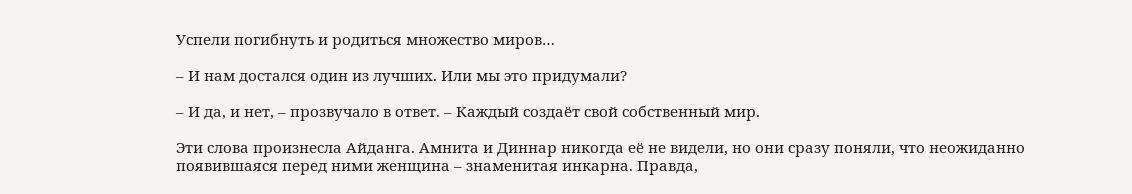Успели погибнуть и родиться множество миров…

– И нам достался один из лучших. Или мы это придумали?

– И да, и нет, – прозвучало в ответ. – Каждый создаёт свой собственный мир.

Эти слова произнесла Айданга. Амнита и Диннар никогда её не видели, но они сразу поняли, что неожиданно появившаяся перед ними женщина – знаменитая инкарна. Правда,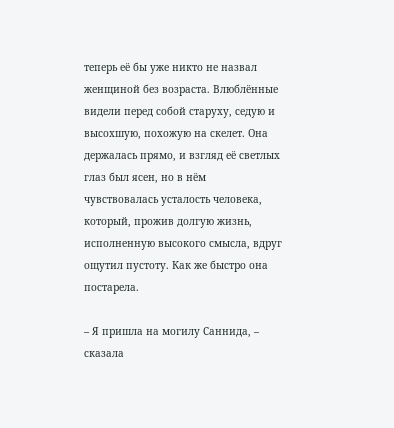теперь её бы уже никто не назвал женщиной без возраста. Влюблённые видели перед собой старуху, седую и высохшую, похожую на скелет. Она держалась прямо, и взгляд её светлых глаз был ясен, но в нём чувствовалась усталость человека, который, прожив долгую жизнь, исполненную высокого смысла, вдруг ощутил пустоту. Как же быстро она постарела.

– Я пришла на могилу Саннида, – сказала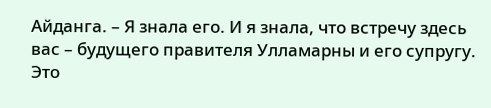Айданга. – Я знала его. И я знала, что встречу здесь вас – будущего правителя Улламарны и его супругу. Это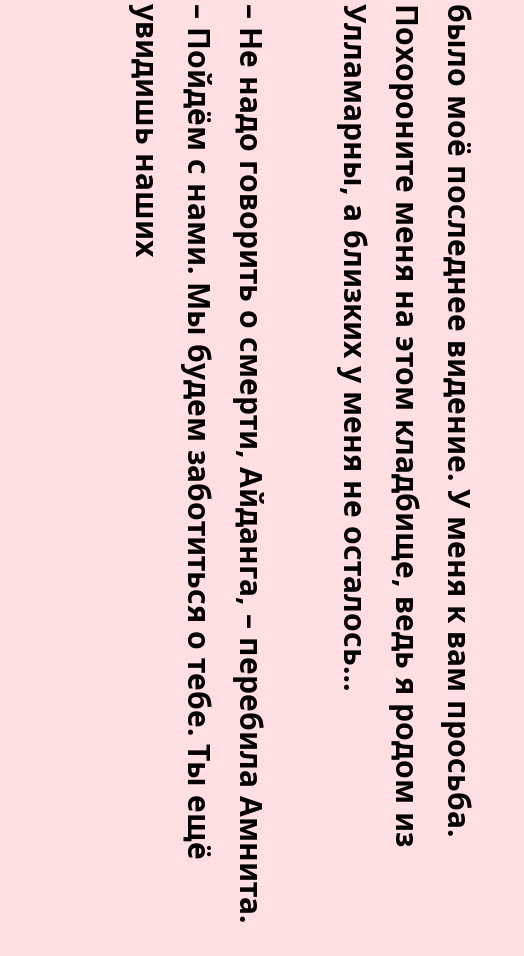было моё последнее видение. У меня к вам просьба. Похороните меня на этом кладбище, ведь я родом из Улламарны, а близких у меня не осталось…

– Не надо говорить о смерти, Айданга, – перебила Амнита. – Пойдём с нами. Мы будем заботиться о тебе. Ты ещё увидишь наших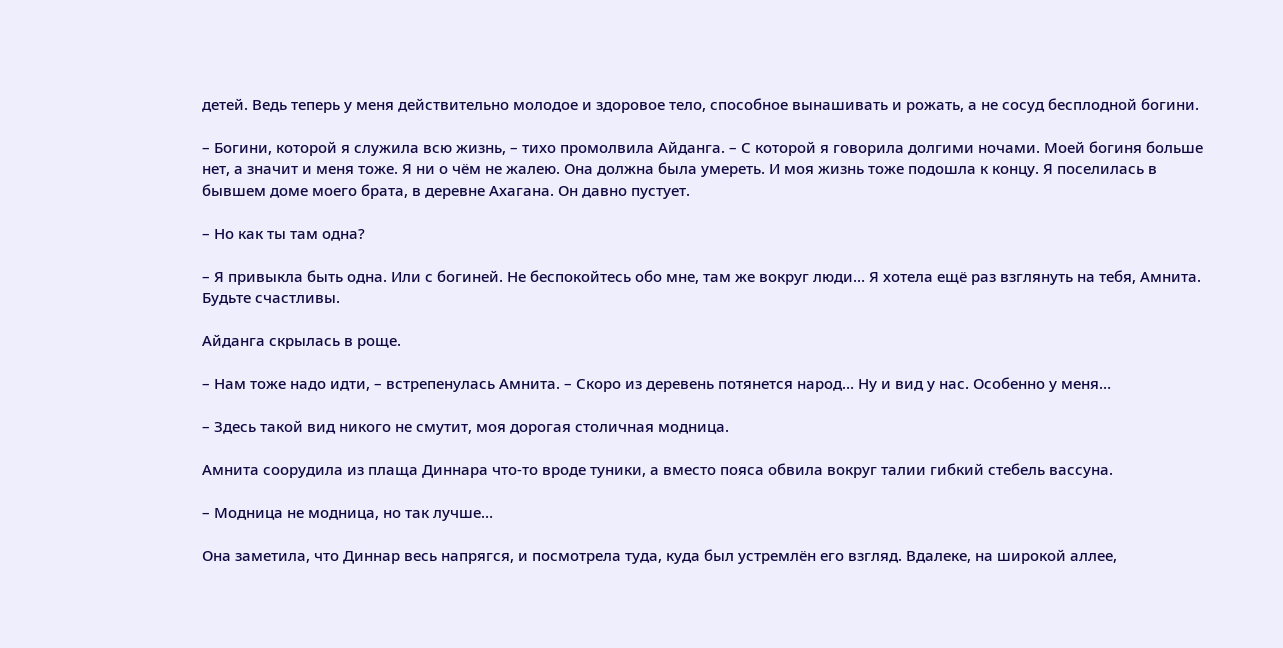детей. Ведь теперь у меня действительно молодое и здоровое тело, способное вынашивать и рожать, а не сосуд бесплодной богини.

– Богини, которой я служила всю жизнь, – тихо промолвила Айданга. – С которой я говорила долгими ночами. Моей богиня больше нет, а значит и меня тоже. Я ни о чём не жалею. Она должна была умереть. И моя жизнь тоже подошла к концу. Я поселилась в бывшем доме моего брата, в деревне Ахагана. Он давно пустует.

– Но как ты там одна?

– Я привыкла быть одна. Или с богиней. Не беспокойтесь обо мне, там же вокруг люди… Я хотела ещё раз взглянуть на тебя, Амнита. Будьте счастливы.

Айданга скрылась в роще.

– Нам тоже надо идти, – встрепенулась Амнита. – Скоро из деревень потянется народ… Ну и вид у нас. Особенно у меня…

– Здесь такой вид никого не смутит, моя дорогая столичная модница.

Амнита соорудила из плаща Диннара что-то вроде туники, а вместо пояса обвила вокруг талии гибкий стебель вассуна.

– Модница не модница, но так лучше…

Она заметила, что Диннар весь напрягся, и посмотрела туда, куда был устремлён его взгляд. Вдалеке, на широкой аллее,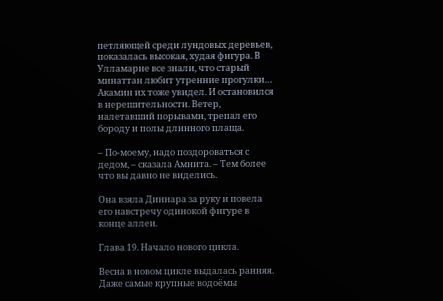петляющей среди лундовых деревьев, показалась высокая, худая фигура. В Улламарне все знали, что старый минаттан любит утренние прогулки… Акамин их тоже увидел. И остановился в нерешительности. Ветер, налетавший порывами, трепал его бороду и полы длинного плаща.

– По-моему, надо поздороваться с дедом, – сказала Амнита. – Тем более что вы давно не виделись.

Она взяла Диннара за руку и повела его навстречу одинокой фигуре в конце аллеи.

Глава 19. Начало нового цикла.

Весна в новом цикле выдалась ранняя. Даже самые крупные водоёмы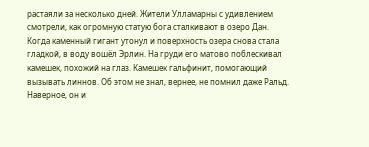растаяли за несколько дней. Жители Улламарны с удивлением смотрели, как огромную статую бога сталкивают в озеро Дан. Когда каменный гигант утонул и поверхность озера снова стала гладкой, в воду вошёл Эрлин. На груди его матово поблескивал камешек, похожий на глаз. Камешек гальфинит, помогающий вызывать линнов. Об этом не знал, вернее, не помнил даже Ральд. Наверное, он и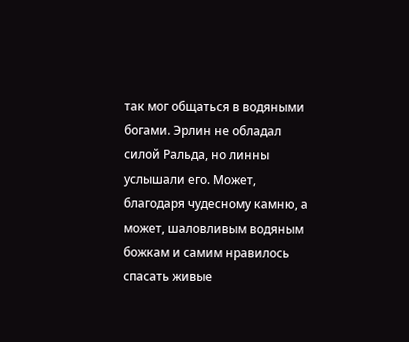так мог общаться в водяными богами. Эрлин не обладал силой Ральда, но линны услышали его. Может, благодаря чудесному камню, а может, шаловливым водяным божкам и самим нравилось спасать живые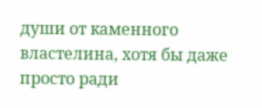души от каменного властелина, хотя бы даже просто ради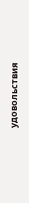удовольствия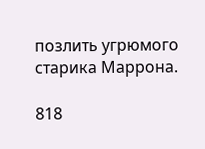позлить угрюмого старика Маррона.

818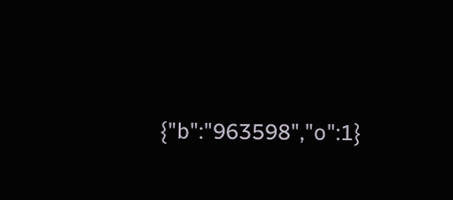{"b":"963598","o":1}